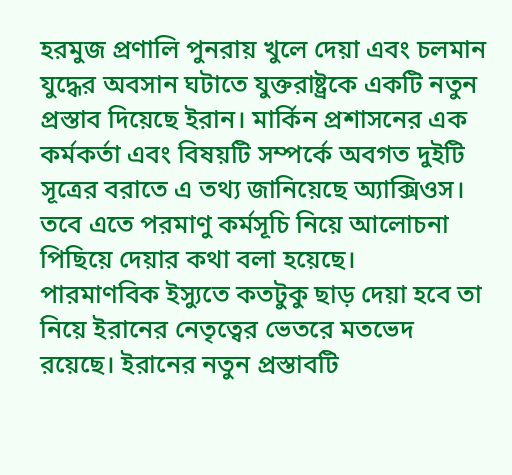হরমুজ প্রণালি পুনরায় খুলে দেয়া এবং চলমান যুদ্ধের অবসান ঘটাতে যুক্তরাষ্ট্রকে একটি নতুন প্রস্তাব দিয়েছে ইরান। মার্কিন প্রশাসনের এক কর্মকর্তা এবং বিষয়টি সম্পর্কে অবগত দুইটি সূত্রের বরাতে এ তথ্য জানিয়েছে অ্যাক্সিওস। তবে এতে পরমাণু কর্মসূচি নিয়ে আলোচনা পিছিয়ে দেয়ার কথা বলা হয়েছে।
পারমাণবিক ইস্যুতে কতটুকু ছাড় দেয়া হবে তা নিয়ে ইরানের নেতৃত্বের ভেতরে মতভেদ রয়েছে। ইরানের নতুন প্রস্তাবটি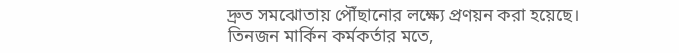দ্রুত সমঝোতায় পৌঁছানোর লক্ষ্যে প্রণয়ন করা হয়েছে।
তিনজন মার্কিন কর্মকর্তার মতে,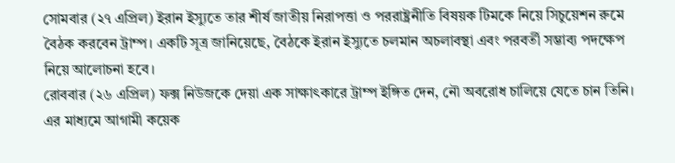সোমবার (২৭ এপ্রিল) ইরান ইস্যুতে তার শীর্ষ জাতীয় নিরাপত্তা ও পররাষ্ট্রনীতি বিষয়ক টিমকে নিয়ে সিচুয়েশন রুমে বৈঠক করবেন ট্রাম্প। একটি সূত্র জানিয়েছে, বৈঠকে ইরান ইস্যুতে চলমান অচলাবস্থা এবং পরবর্তী সম্ভাব্য পদক্ষেপ নিয়ে আলোচনা হবে।
রোববার (২৬ এপ্রিল) ফক্স নিউজকে দেয়া এক সাক্ষাৎকারে ট্রাম্প ইঙ্গিত দেন, নৌ অবরোধ চালিয়ে যেতে চান তিনি। এর মাধ্যমে আগামী কয়েক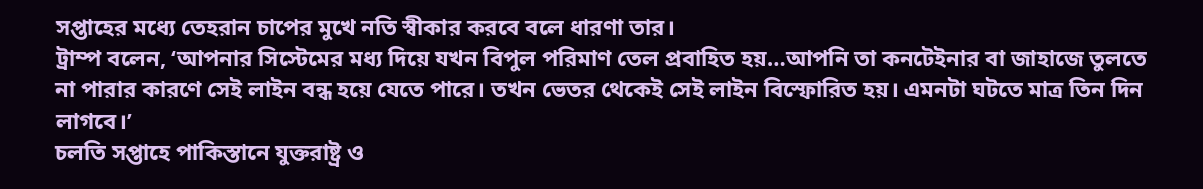সপ্তাহের মধ্যে তেহরান চাপের মুখে নতি স্বীকার করবে বলে ধারণা তার।
ট্রাম্প বলেন, ‘আপনার সিস্টেমের মধ্য দিয়ে যখন বিপুল পরিমাণ তেল প্রবাহিত হয়…আপনি তা কনটেইনার বা জাহাজে তুলতে না পারার কারণে সেই লাইন বন্ধ হয়ে যেতে পারে। তখন ভেতর থেকেই সেই লাইন বিস্ফোরিত হয়। এমনটা ঘটতে মাত্র তিন দিন লাগবে।’
চলতি সপ্তাহে পাকিস্তানে যুক্তরাষ্ট্র ও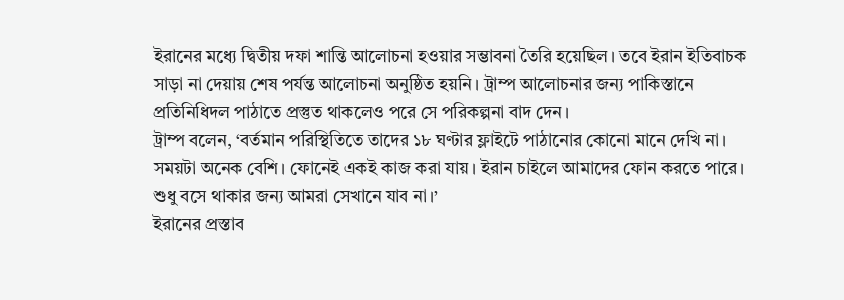ইরানের মধ্যে দ্বিতীয় দফা শান্তি আলোচনা হওয়ার সম্ভাবনা তৈরি হয়েছিল। তবে ইরান ইতিবাচক সাড়া না দেয়ায় শেষ পর্যন্ত আলোচনা অনুষ্ঠিত হয়নি। ট্রাম্প আলোচনার জন্য পাকিস্তানে প্রতিনিধিদল পাঠাতে প্রস্তুত থাকলেও পরে সে পরিকল্পনা বাদ দেন।
ট্রাম্প বলেন, ‘বর্তমান পরিস্থিতিতে তাদের ১৮ ঘণ্টার ফ্লাইটে পাঠানোর কোনো মানে দেখি না। সময়টা অনেক বেশি। ফোনেই একই কাজ করা যায়। ইরান চাইলে আমাদের ফোন করতে পারে। শুধু বসে থাকার জন্য আমরা সেখানে যাব না।’
ইরানের প্রস্তাব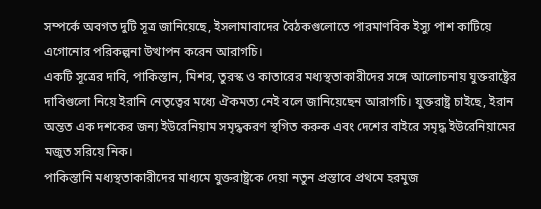সম্পর্কে অবগত দুটি সূত্র জানিয়েছে, ইসলামাবাদের বৈঠকগুলোতে পারমাণবিক ইস্যু পাশ কাটিয়ে এগোনোর পরিকল্পনা উত্থাপন করেন আরাগচি।
একটি সূত্রের দাবি, পাকিস্তান, মিশর, তুরস্ক ও কাতারের মধ্যস্থতাকারীদের সঙ্গে আলোচনায় যুক্তরাষ্ট্রের দাবিগুলো নিয়ে ইরানি নেতৃত্বের মধ্যে ঐকমত্য নেই বলে জানিয়েছেন আরাগচি। যুক্তরাষ্ট্র চাইছে, ইরান অন্তত এক দশকের জন্য ইউরেনিয়াম সমৃদ্ধকরণ স্থগিত করুক এবং দেশের বাইরে সমৃদ্ধ ইউরেনিয়ামের মজুত সরিয়ে নিক।
পাকিস্তানি মধ্যস্থতাকারীদের মাধ্যমে যুক্তরাষ্ট্রকে দেয়া নতুন প্রস্তাবে প্রথমে হরমুজ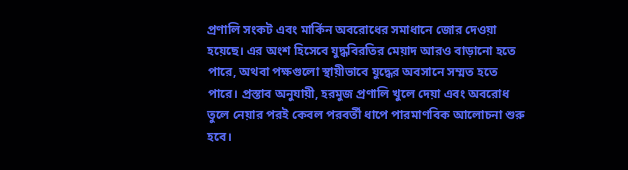প্রণালি সংকট এবং মার্কিন অবরোধের সমাধানে জোর দেওয়া হয়েছে। এর অংশ হিসেবে যুদ্ধবিরতির মেয়াদ আরও বাড়ানো হতে পারে, অথবা পক্ষগুলো স্থায়ীভাবে যুদ্ধের অবসানে সম্মত হতে পারে। প্রস্তাব অনুযায়ী, হরমুজ প্রণালি খুলে দেয়া এবং অবরোধ তুলে নেয়ার পরই কেবল পরবর্তী ধাপে পারমাণবিক আলোচনা শুরু হবে।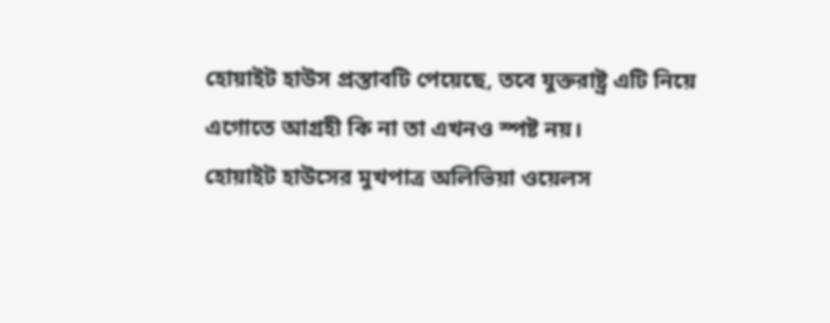হোয়াইট হাউস প্রস্তাবটি পেয়েছে, তবে যুক্তরাষ্ট্র এটি নিয়ে এগোতে আগ্রহী কি না তা এখনও স্পষ্ট নয়।
হোয়াইট হাউসের মুখপাত্র অলিভিয়া ওয়েলস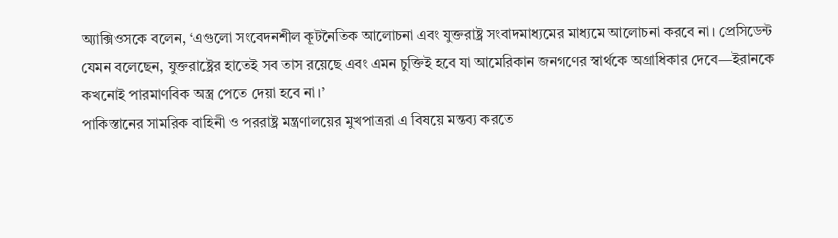অ্যাক্সিওসকে বলেন, ‘এগুলো সংবেদনশীল কূটনৈতিক আলোচনা এবং যুক্তরাষ্ট্র সংবাদমাধ্যমের মাধ্যমে আলোচনা করবে না। প্রেসিডেন্ট যেমন বলেছেন, যুক্তরাষ্ট্রের হাতেই সব তাস রয়েছে এবং এমন চুক্তিই হবে যা আমেরিকান জনগণের স্বার্থকে অগ্রাধিকার দেবে—ইরানকে কখনোই পারমাণবিক অস্ত্র পেতে দেয়া হবে না।’
পাকিস্তানের সামরিক বাহিনী ও পররাষ্ট্র মন্ত্রণালয়ের মুখপাত্ররা এ বিষয়ে মন্তব্য করতে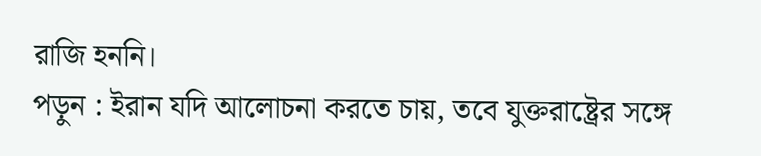রাজি হননি।
পড়ুন : ইরান যদি আলোচনা করতে চায়, তবে যুক্তরাষ্ট্রের সঙ্গে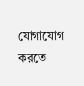যোগাযোগ করতে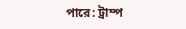পারে: ট্রাম্প